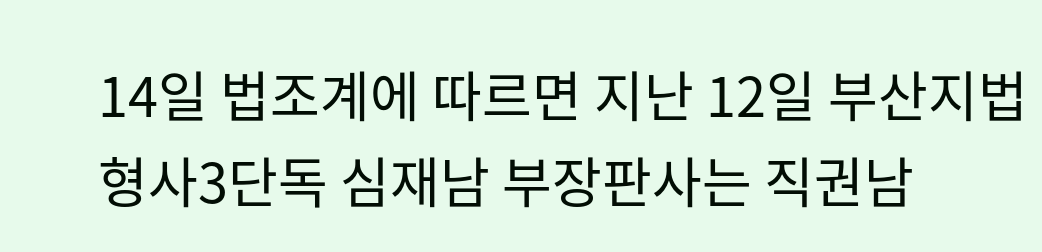14일 법조계에 따르면 지난 12일 부산지법 형사3단독 심재남 부장판사는 직권남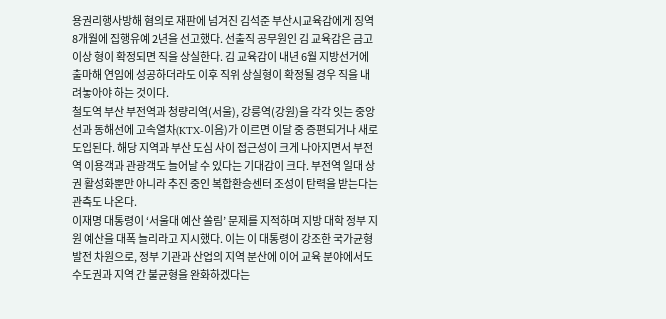용권리행사방해 혐의로 재판에 넘겨진 김석준 부산시교육감에게 징역 8개월에 집행유예 2년을 선고했다. 선출직 공무원인 김 교육감은 금고 이상 형이 확정되면 직을 상실한다. 김 교육감이 내년 6월 지방선거에 출마해 연임에 성공하더라도 이후 직위 상실형이 확정될 경우 직을 내려놓아야 하는 것이다.
철도역 부산 부전역과 청량리역(서울), 강릉역(강원)을 각각 잇는 중앙선과 동해선에 고속열차(KTX-이음)가 이르면 이달 중 증편되거나 새로 도입된다. 해당 지역과 부산 도심 사이 접근성이 크게 나아지면서 부전역 이용객과 관광객도 늘어날 수 있다는 기대감이 크다. 부전역 일대 상권 활성화뿐만 아니라 추진 중인 복합환승센터 조성이 탄력을 받는다는 관측도 나온다.
이재명 대통령이 ‘서울대 예산 쏠림’ 문제를 지적하며 지방 대학 정부 지원 예산을 대폭 늘리라고 지시했다. 이는 이 대통령이 강조한 국가균형발전 차원으로, 정부 기관과 산업의 지역 분산에 이어 교육 분야에서도 수도권과 지역 간 불균형을 완화하겠다는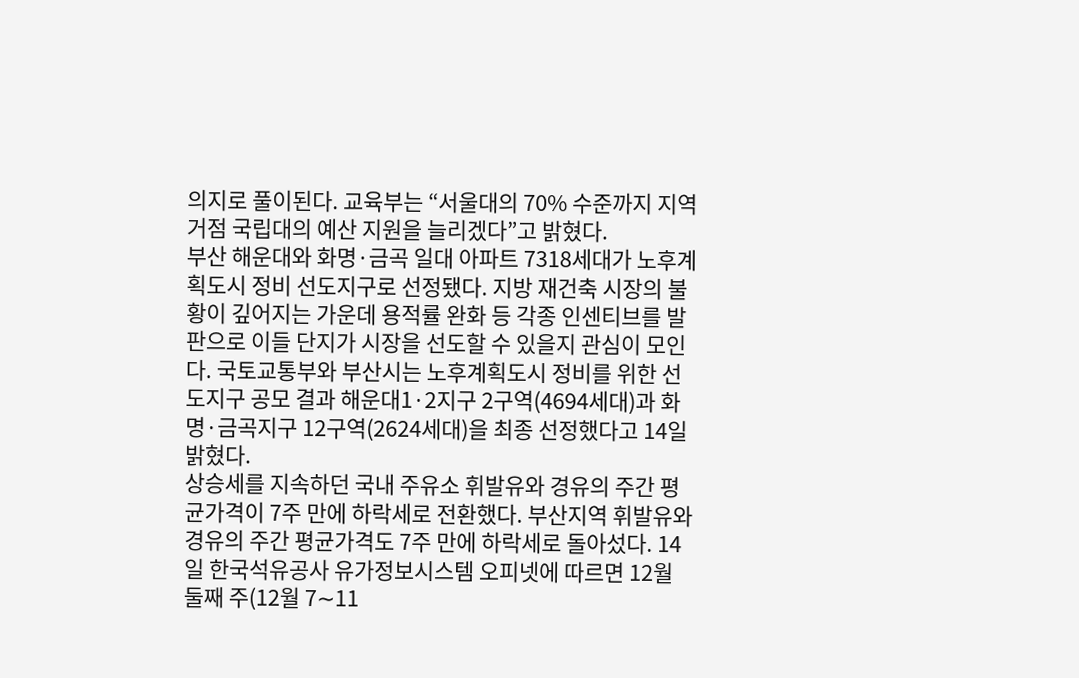의지로 풀이된다. 교육부는 “서울대의 70% 수준까지 지역 거점 국립대의 예산 지원을 늘리겠다”고 밝혔다.
부산 해운대와 화명·금곡 일대 아파트 7318세대가 노후계획도시 정비 선도지구로 선정됐다. 지방 재건축 시장의 불황이 깊어지는 가운데 용적률 완화 등 각종 인센티브를 발판으로 이들 단지가 시장을 선도할 수 있을지 관심이 모인다. 국토교통부와 부산시는 노후계획도시 정비를 위한 선도지구 공모 결과 해운대1·2지구 2구역(4694세대)과 화명·금곡지구 12구역(2624세대)을 최종 선정했다고 14일 밝혔다.
상승세를 지속하던 국내 주유소 휘발유와 경유의 주간 평균가격이 7주 만에 하락세로 전환했다. 부산지역 휘발유와 경유의 주간 평균가격도 7주 만에 하락세로 돌아섰다. 14일 한국석유공사 유가정보시스템 오피넷에 따르면 12월 둘째 주(12월 7∼11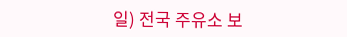일) 전국 주유소 보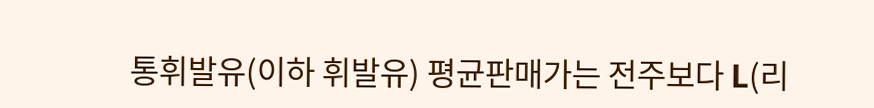통휘발유(이하 휘발유) 평균판매가는 전주보다 L(리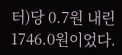터)당 0.7원 내린 1746.0원이었다.